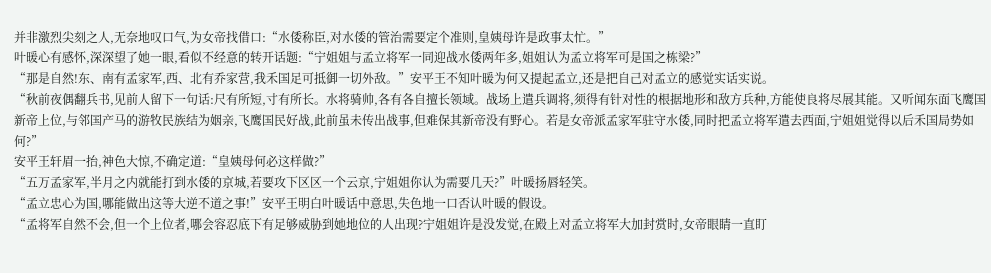并非激烈尖刻之人,无奈地叹口气,为女帝找借口:“水倭称臣,对水倭的管治需要定个准则,皇姨母许是政事太忙。”
叶暖心有感怀,深深望了她一眼,看似不经意的转开话题:“宁姐姐与孟立将军一同迎战水倭两年多,姐姐认为孟立将军可是国之栋梁?”
“那是自然!东、南有孟家军,西、北有乔家营,我禾国足可抵御一切外敌。”安平王不知叶暖为何又提起孟立,还是把自己对孟立的感觉实话实说。
“秋前夜偶翻兵书,见前人留下一句话:尺有所短,寸有所长。水将骑帅,各有各自擅长领域。战场上遣兵调将,须得有针对性的根据地形和敌方兵种,方能使良将尽展其能。又听闻东面飞鹰国新帝上位,与邻国产马的游牧民族结为姻亲,飞鹰国民好战,此前虽未传出战事,但难保其新帝没有野心。若是女帝派孟家军驻守水倭,同时把孟立将军遣去西面,宁姐姐觉得以后禾国局势如何?”
安平王轩眉一抬,神色大惊,不确定道:“皇姨母何必这样做?”
“五万孟家军,半月之内就能打到水倭的京城,若要攻下区区一个云京,宁姐姐你认为需要几天?”叶暖扬唇轻笑。
“孟立忠心为国,哪能做出这等大逆不道之事!”安平王明白叶暖话中意思,失色地一口否认叶暖的假设。
“孟将军自然不会,但一个上位者,哪会容忍底下有足够威胁到她地位的人出现?宁姐姐许是没发觉,在殿上对孟立将军大加封赏时,女帝眼睛一直盯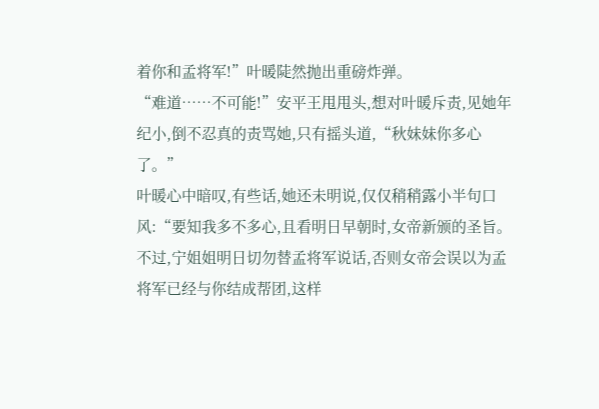着你和孟将军!”叶暖陡然抛出重磅炸弹。
“难道……不可能!”安平王甩甩头,想对叶暖斥责,见她年纪小,倒不忍真的责骂她,只有摇头道,“秋妹妹你多心了。”
叶暖心中暗叹,有些话,她还未明说,仅仅稍稍露小半句口风:“要知我多不多心,且看明日早朝时,女帝新颁的圣旨。不过,宁姐姐明日切勿替孟将军说话,否则女帝会误以为孟将军已经与你结成帮团,这样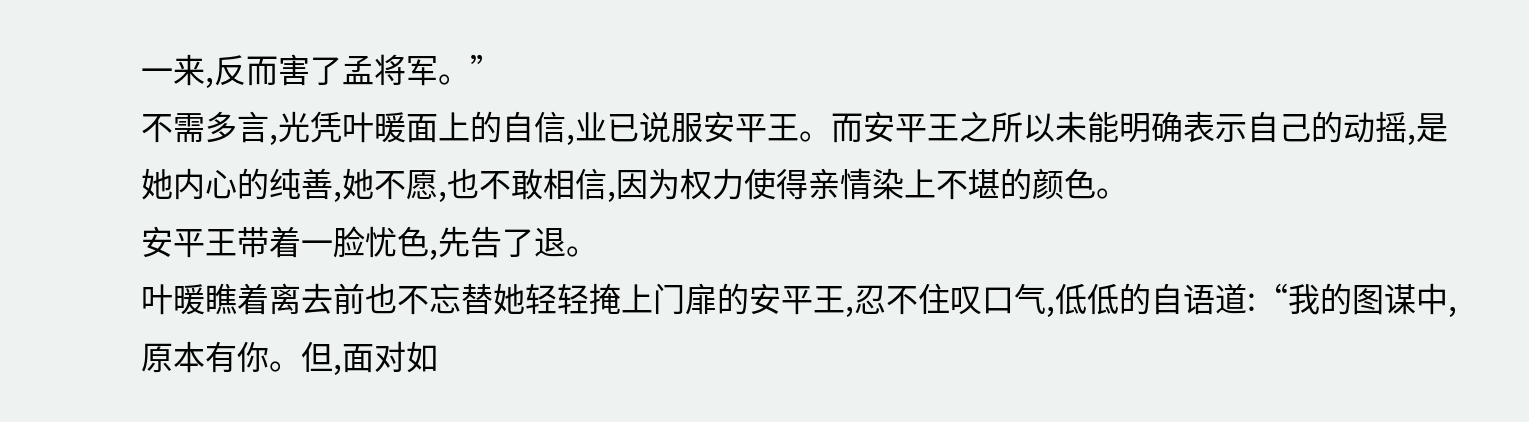一来,反而害了孟将军。”
不需多言,光凭叶暖面上的自信,业已说服安平王。而安平王之所以未能明确表示自己的动摇,是她内心的纯善,她不愿,也不敢相信,因为权力使得亲情染上不堪的颜色。
安平王带着一脸忧色,先告了退。
叶暖瞧着离去前也不忘替她轻轻掩上门扉的安平王,忍不住叹口气,低低的自语道:“我的图谋中,原本有你。但,面对如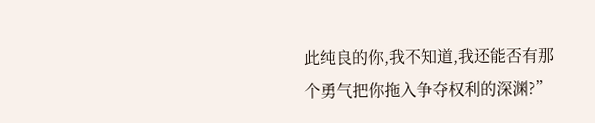此纯良的你,我不知道,我还能否有那个勇气把你拖入争夺权利的深渊?”